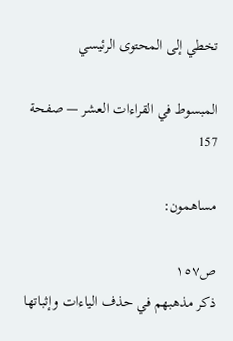تخطي إلى المحتوى الرئيسي

المبسوط في القراءات العشر — صفحة 157

مساهمون:

ص١٥٧
ذكر مذهبهم في حذف الياءات وإثباتها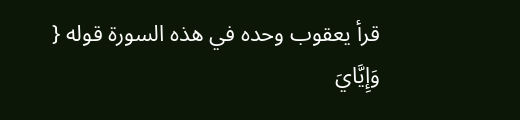قرأ يعقوب وحده في هذه السورة قوله { وَإِيَّايَ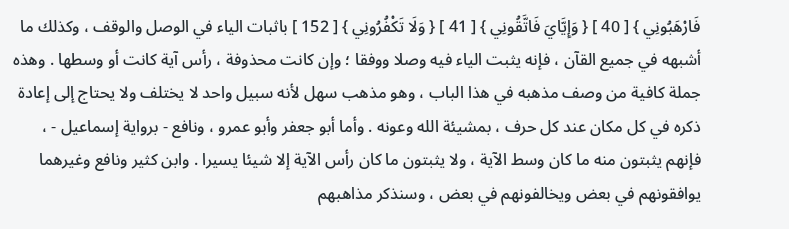فَارْهَبُونِي } [ 40 ] { وَإِيَّايَ فَاتَّقُونِي } [ 41 ] { وَلَا تَكْفُرُونِي } [ 152 ] باثبات الياء في الوصل والوقف ، وكذلك ما أشبهه في جميع القآن ، فإنه يثبت الياء فيه وصلا ووفقا ؛ وإن كانت محذوفة ، رأس آية كانت أو وسطها . وهذه جملة كافية من وصف مذهبه في هذا الباب ، وهو مذهب سهل لأنه سبيل واحد لا يختلف ولا يحتاج إلى إعادة ذكره في كل مكان عند كل حرف ، بمشيئة الله وعونه . وأما أبو جعفر وأبو عمرو ، ونافع - برواية إسماعيل - ، فإنهم يثبتون منه ما كان وسط الآية ، ولا يثبتون ما كان رأس الآية إلا شيئا يسيرا . وابن كثير ونافع وغيرهما يوافقونهم في بعض ويخالفونهم في بعض ، وسنذكر مذاهبهم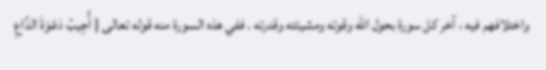واختلافهم فيه ، آخر كل سورة بحول الله وقوته ومشيئته وقدرته . ففي هذه السورة منه قوله تعالى { أُجِيبُ دَعْوَةَ الدَّاعِ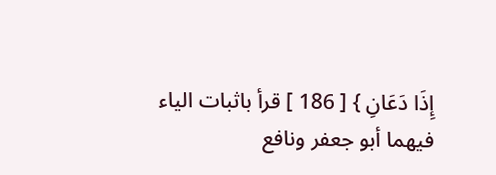إِذَا دَعَانِ } [ 186 ] قرأ باثبات الياء فيهما أبو جعفر ونافع